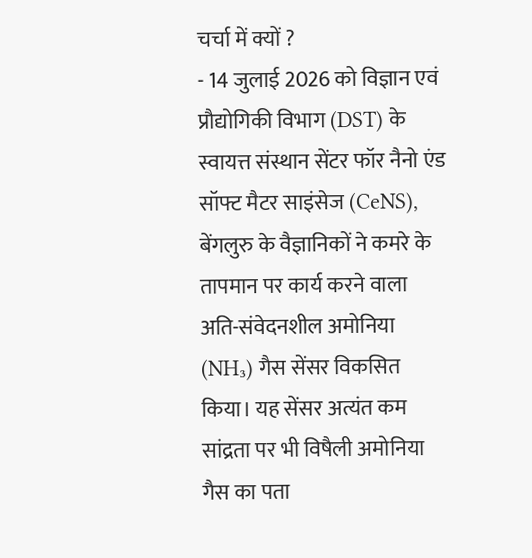चर्चा में क्यों ?
- 14 जुलाई 2026 को विज्ञान एवं प्रौद्योगिकी विभाग (DST) के स्वायत्त संस्थान सेंटर फॉर नैनो एंड सॉफ्ट मैटर साइंसेज (CeNS), बेंगलुरु के वैज्ञानिकों ने कमरे के तापमान पर कार्य करने वाला अति-संवेदनशील अमोनिया (NH₃) गैस सेंसर विकसित किया। यह सेंसर अत्यंत कम सांद्रता पर भी विषैली अमोनिया गैस का पता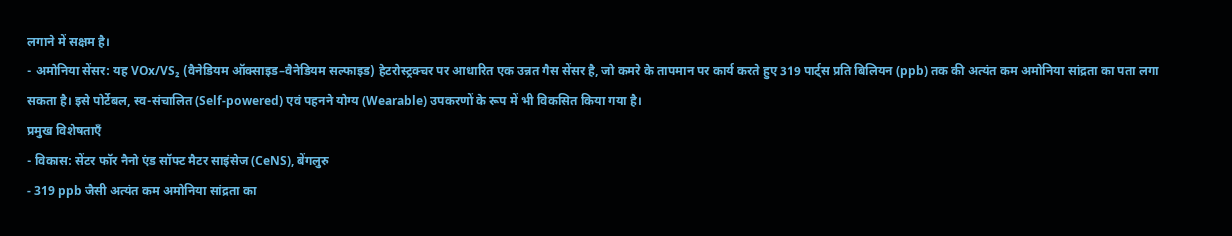लगाने में सक्षम है।
- अमोनिया सेंसर: यह VOx/VS₂ (वैनेडियम ऑक्साइड–वैनेडियम सल्फाइड) हेटरोस्ट्रक्चर पर आधारित एक उन्नत गैस सेंसर है, जो कमरे के तापमान पर कार्य करते हुए 319 पार्ट्स प्रति बिलियन (ppb) तक की अत्यंत कम अमोनिया सांद्रता का पता लगा सकता है। इसे पोर्टेबल, स्व-संचालित (Self-powered) एवं पहनने योग्य (Wearable) उपकरणों के रूप में भी विकसित किया गया है।
प्रमुख विशेषताएँ
- विकास: सेंटर फॉर नैनो एंड सॉफ्ट मैटर साइंसेज (CeNS), बेंगलुरु
- 319 ppb जैसी अत्यंत कम अमोनिया सांद्रता का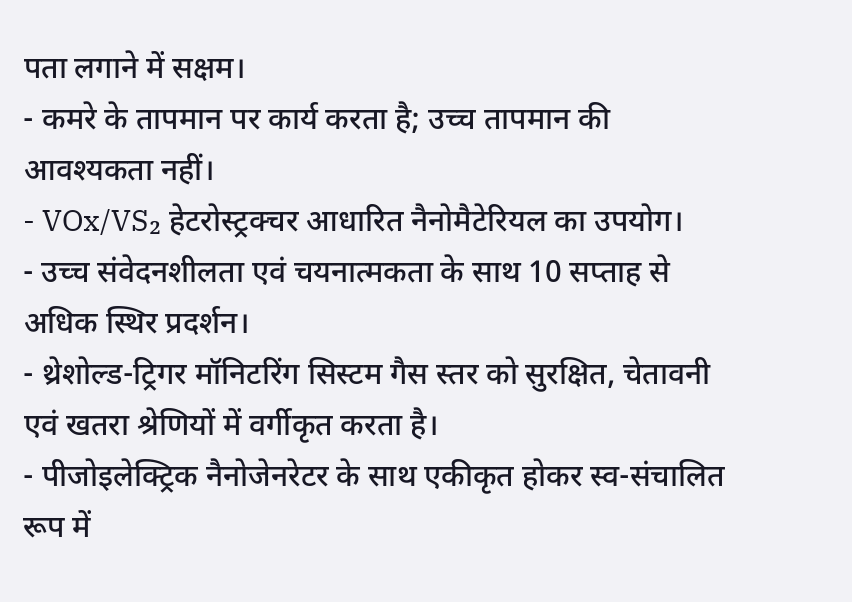पता लगाने में सक्षम।
- कमरे के तापमान पर कार्य करता है; उच्च तापमान की आवश्यकता नहीं।
- VOx/VS₂ हेटरोस्ट्रक्चर आधारित नैनोमैटेरियल का उपयोग।
- उच्च संवेदनशीलता एवं चयनात्मकता के साथ 10 सप्ताह से अधिक स्थिर प्रदर्शन।
- थ्रेशोल्ड-ट्रिगर मॉनिटरिंग सिस्टम गैस स्तर को सुरक्षित, चेतावनी एवं खतरा श्रेणियों में वर्गीकृत करता है।
- पीजोइलेक्ट्रिक नैनोजेनरेटर के साथ एकीकृत होकर स्व-संचालित रूप में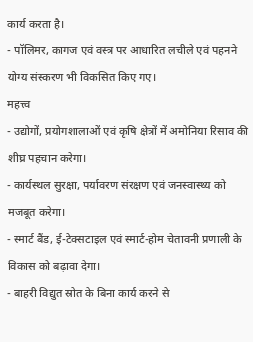कार्य करता है।
- पॉलिमर, कागज एवं वस्त्र पर आधारित लचीले एवं पहनने योग्य संस्करण भी विकसित किए गए।
महत्त्व
- उद्योगों, प्रयोगशालाओं एवं कृषि क्षेत्रों में अमोनिया रिसाव की शीघ्र पहचान करेगा।
- कार्यस्थल सुरक्षा, पर्यावरण संरक्षण एवं जनस्वास्थ्य को मजबूत करेगा।
- स्मार्ट बैंड, ई-टेक्सटाइल एवं स्मार्ट-होम चेतावनी प्रणाली के विकास को बढ़ावा देगा।
- बाहरी विद्युत स्रोत के बिना कार्य करने से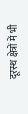दूरस्थ क्षेत्रों में भी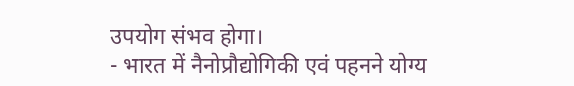उपयोग संभव होगा।
- भारत में नैनोप्रौद्योगिकी एवं पहनने योग्य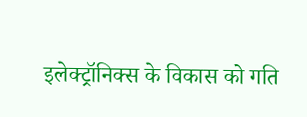इलेक्ट्रॉनिक्स के विकास को गति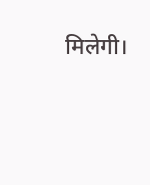मिलेगी।